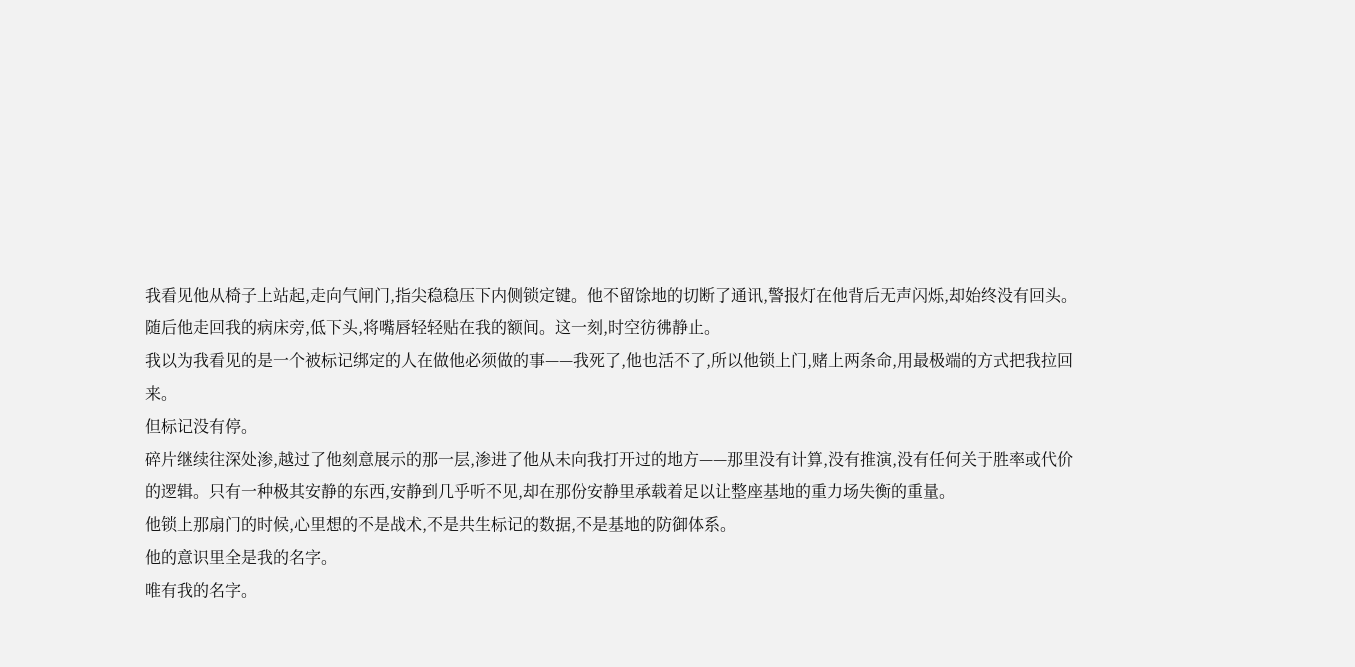我看见他从椅子上站起,走向气闸门,指尖稳稳压下内侧锁定键。他不留馀地的切断了通讯,警报灯在他背后无声闪烁,却始终没有回头。
随后他走回我的病床旁,低下头,将嘴唇轻轻贴在我的额间。这一刻,时空彷彿静止。
我以为我看见的是一个被标记绑定的人在做他必须做的事——我死了,他也活不了,所以他锁上门,赌上两条命,用最极端的方式把我拉回来。
但标记没有停。
碎片继续往深处渗,越过了他刻意展示的那一层,渗进了他从未向我打开过的地方——那里没有计算,没有推演,没有任何关于胜率或代价的逻辑。只有一种极其安静的东西,安静到几乎听不见,却在那份安静里承载着足以让整座基地的重力场失衡的重量。
他锁上那扇门的时候,心里想的不是战术,不是共生标记的数据,不是基地的防御体系。
他的意识里全是我的名字。
唯有我的名字。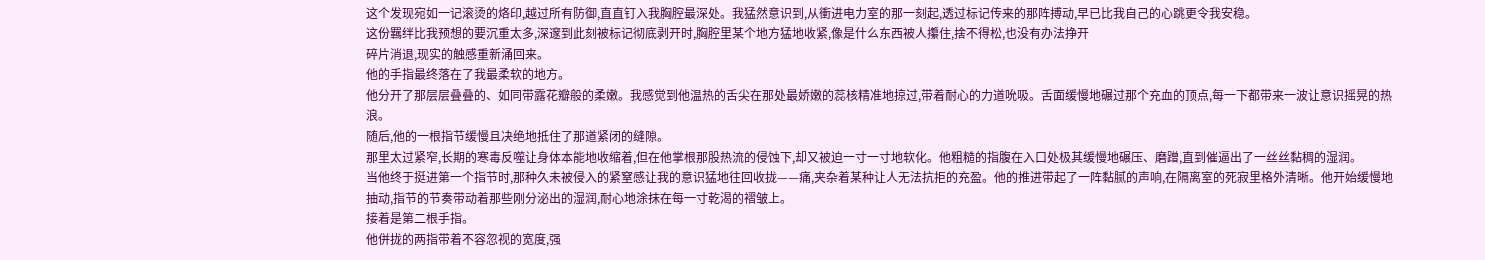这个发现宛如一记滚烫的烙印,越过所有防御,直直钉入我胸腔最深处。我猛然意识到,从衝进电力室的那一刻起,透过标记传来的那阵搏动,早已比我自己的心跳更令我安稳。
这份羈绊比我预想的要沉重太多,深邃到此刻被标记彻底剥开时,胸腔里某个地方猛地收紧,像是什么东西被人攥住,捨不得松,也没有办法挣开
碎片消退,现实的触感重新涌回来。
他的手指最终落在了我最柔软的地方。
他分开了那层层叠叠的、如同带露花瓣般的柔嫩。我感觉到他温热的舌尖在那处最娇嫩的蕊核精准地掠过,带着耐心的力道吮吸。舌面缓慢地碾过那个充血的顶点,每一下都带来一波让意识摇晃的热浪。
随后,他的一根指节缓慢且决绝地抵住了那道紧闭的缝隙。
那里太过紧窄,长期的寒毒反噬让身体本能地收缩着,但在他掌根那股热流的侵蚀下,却又被迫一寸一寸地软化。他粗糙的指腹在入口处极其缓慢地碾压、磨蹭,直到催逼出了一丝丝黏稠的湿润。
当他终于挺进第一个指节时,那种久未被侵入的紧窒感让我的意识猛地往回收拢——痛,夹杂着某种让人无法抗拒的充盈。他的推进带起了一阵黏腻的声响,在隔离室的死寂里格外清晰。他开始缓慢地抽动,指节的节奏带动着那些刚分泌出的湿润,耐心地涂抹在每一寸乾渴的褶皱上。
接着是第二根手指。
他併拢的两指带着不容忽视的宽度,强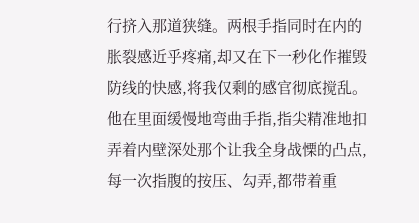行挤入那道狭缝。两根手指同时在内的胀裂感近乎疼痛,却又在下一秒化作摧毁防线的快感,将我仅剩的感官彻底搅乱。他在里面缓慢地弯曲手指,指尖精准地扣弄着内壁深处那个让我全身战慄的凸点,每一次指腹的按压、勾弄,都带着重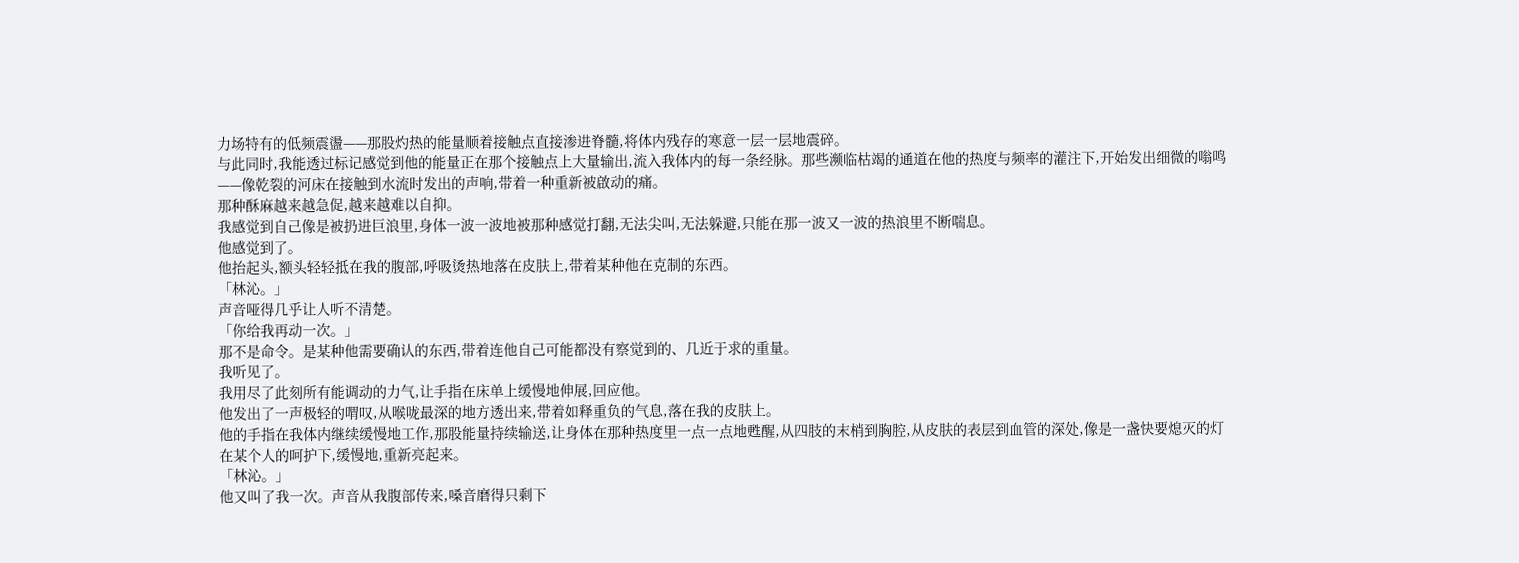力场特有的低频震盪——那股灼热的能量顺着接触点直接渗进脊髓,将体内残存的寒意一层一层地震碎。
与此同时,我能透过标记感觉到他的能量正在那个接触点上大量输出,流入我体内的每一条经脉。那些濒临枯竭的通道在他的热度与频率的灌注下,开始发出细微的嗡鸣——像乾裂的河床在接触到水流时发出的声响,带着一种重新被啟动的痛。
那种酥麻越来越急促,越来越难以自抑。
我感觉到自己像是被扔进巨浪里,身体一波一波地被那种感觉打翻,无法尖叫,无法躲避,只能在那一波又一波的热浪里不断喘息。
他感觉到了。
他抬起头,额头轻轻抵在我的腹部,呼吸烫热地落在皮肤上,带着某种他在克制的东西。
「林沁。」
声音哑得几乎让人听不清楚。
「你给我再动一次。」
那不是命令。是某种他需要确认的东西,带着连他自己可能都没有察觉到的、几近于求的重量。
我听见了。
我用尽了此刻所有能调动的力气,让手指在床单上缓慢地伸展,回应他。
他发出了一声极轻的喟叹,从喉咙最深的地方透出来,带着如释重负的气息,落在我的皮肤上。
他的手指在我体内继续缓慢地工作,那股能量持续输送,让身体在那种热度里一点一点地甦醒,从四肢的末梢到胸腔,从皮肤的表层到血管的深处,像是一盏快要熄灭的灯在某个人的呵护下,缓慢地,重新亮起来。
「林沁。」
他又叫了我一次。声音从我腹部传来,嗓音磨得只剩下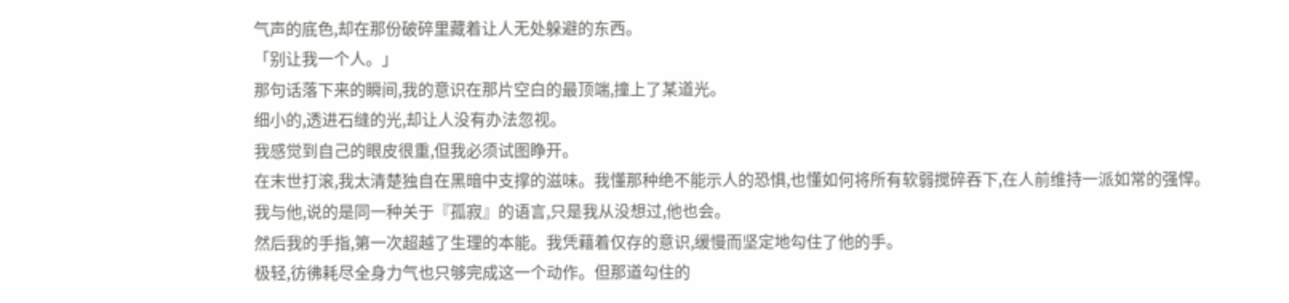气声的底色,却在那份破碎里藏着让人无处躲避的东西。
「别让我一个人。」
那句话落下来的瞬间,我的意识在那片空白的最顶端,撞上了某道光。
细小的,透进石缝的光,却让人没有办法忽视。
我感觉到自己的眼皮很重,但我必须试图睁开。
在末世打滚,我太清楚独自在黑暗中支撑的滋味。我懂那种绝不能示人的恐惧,也懂如何将所有软弱搅碎吞下,在人前维持一派如常的强悍。
我与他,说的是同一种关于『孤寂』的语言,只是我从没想过,他也会。
然后我的手指,第一次超越了生理的本能。我凭藉着仅存的意识,缓慢而坚定地勾住了他的手。
极轻,彷彿耗尽全身力气也只够完成这一个动作。但那道勾住的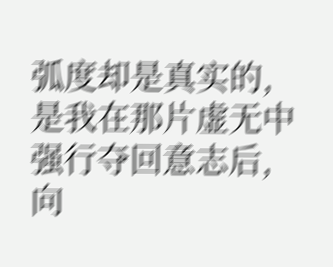弧度却是真实的,是我在那片虚无中强行夺回意志后,向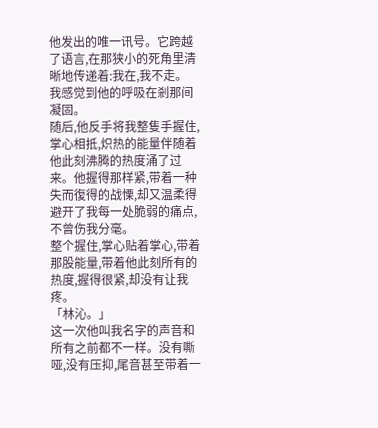他发出的唯一讯号。它跨越了语言,在那狭小的死角里清晰地传递着:我在,我不走。
我感觉到他的呼吸在剎那间凝固。
随后,他反手将我整隻手握住,掌心相抵,炽热的能量伴随着他此刻沸腾的热度涌了过来。他握得那样紧,带着一种失而復得的战慄,却又温柔得避开了我每一处脆弱的痛点,不曾伤我分毫。
整个握住,掌心贴着掌心,带着那股能量,带着他此刻所有的热度,握得很紧,却没有让我疼。
「林沁。」
这一次他叫我名字的声音和所有之前都不一样。没有嘶哑,没有压抑,尾音甚至带着一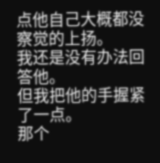点他自己大概都没察觉的上扬。
我还是没有办法回答他。
但我把他的手握紧了一点。
那个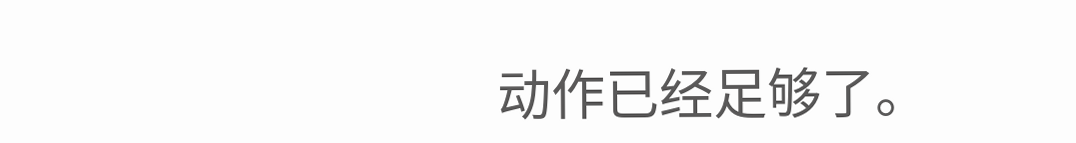动作已经足够了。